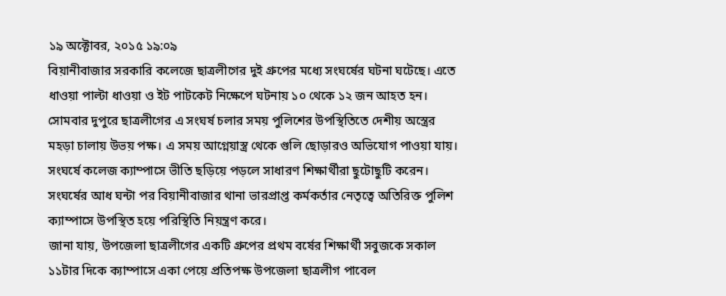১৯ অক্টোবর, ২০১৫ ১৯:০৯
বিয়ানীবাজার সরকারি কলেজে ছাত্রলীগের দুই গ্রুপের মধ্যে সংঘর্ষের ঘটনা ঘটেছে। এতে ধাওয়া পাল্টা ধাওয়া ও ইট পাটকেট নিক্ষেপে ঘটনায় ১০ থেকে ১২ জন আহত হন। সোমবার দুপুরে ছাত্রলীগের এ সংঘর্ষ চলার সময় পুলিশের উপস্থিতিতে দেশীয় অস্ত্রের মহড়া চালায় উভয় পক্ষ। এ সময় আগ্নেয়াস্ত্র থেকে গুলি ছোড়ারও অভিযোগ পাওয়া যায়।
সংঘর্ষে কলেজ ক্যাম্পাসে ভীতি ছড়িয়ে পড়লে সাধারণ শিক্ষার্থীরা ছুটোছুটি করেন। সংঘর্ষের আধ ঘন্টা পর বিয়ানীবাজার থানা ভারপ্রাপ্ত কর্মকর্তার নেতৃত্বে অতিরিক্ত পুলিশ ক্যাম্পাসে উপস্থিত হয়ে পরিস্থিতি নিয়ন্ত্রণ করে।
জানা যায়, উপজেলা ছাত্রলীগের একটি গ্রুপের প্রথম বর্ষের শিক্ষার্থী সবুজকে সকাল ১১টার দিকে ক্যাম্পাসে একা পেয়ে প্রতিপক্ষ উপজেলা ছাত্রলীগ পাবেল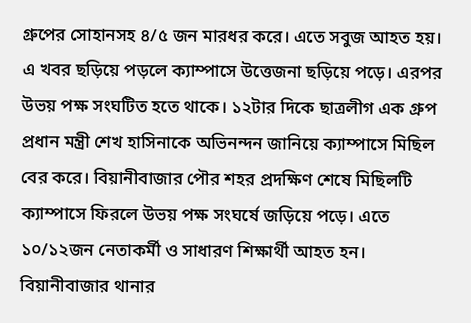গ্রুপের সোহানসহ ৪/৫ জন মারধর করে। এতে সবুজ আহত হয়। এ খবর ছড়িয়ে পড়লে ক্যাম্পাসে উত্তেজনা ছড়িয়ে পড়ে। এরপর উভয় পক্ষ সংঘটিত হতে থাকে। ১২টার দিকে ছাত্রলীগ এক গ্রুপ প্রধান মন্ত্রী শেখ হাসিনাকে অভিনন্দন জানিয়ে ক্যাম্পাসে মিছিল বের করে। বিয়ানীবাজার পৌর শহর প্রদক্ষিণ শেষে মিছিলটি ক্যাম্পাসে ফিরলে উভয় পক্ষ সংঘর্ষে জড়িয়ে পড়ে। এতে ১০/১২জন নেতাকর্মী ও সাধারণ শিক্ষার্থী আহত হন।
বিয়ানীবাজার থানার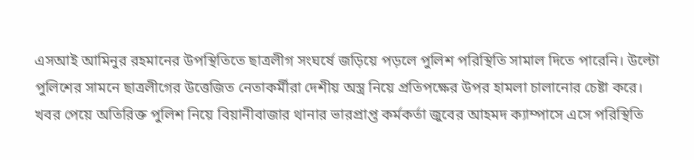এসআই আমিনুর রহমানের উপস্থিতিতে ছাত্রলীগ সংঘর্ষে জড়িয়ে পড়লে পুলিশ পরিস্থিতি সামাল দিতে পারেনি। উল্টো পুলিশের সামনে ছাত্রলীগের উত্তেজিত নেতাকর্মীরা দেশীয় অস্ত্র নিয়ে প্রতিপক্ষের উপর হামলা চালানোর চেষ্টা করে।
খবর পেয়ে অতিরিক্ত পুলিশ নিয়ে বিয়ানীবাজার থানার ভারপ্রাপ্ত কর্মকর্তা জুবের আহমদ ক্যাম্পাসে এসে পরিস্থিতি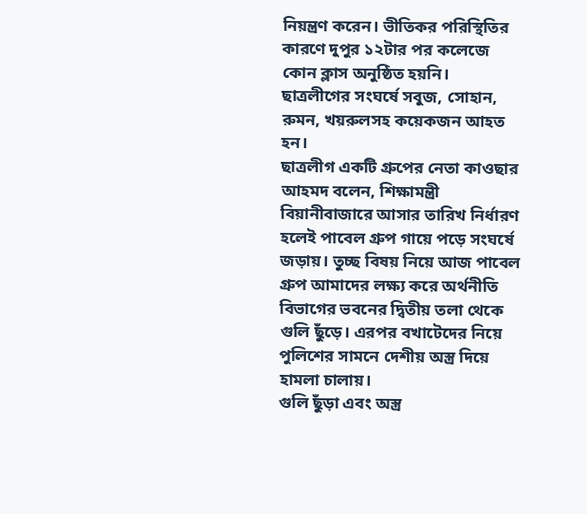নিয়ন্ত্রণ করেন। ভীতিকর পরিস্থিতির কারণে দুপুর ১২টার পর কলেজে কোন ক্লাস অনুষ্ঠিত হয়নি।
ছাত্রলীগের সংঘর্ষে সবুজ, সোহান, রুমন, খয়রুলসহ কয়েকজন আহত হন।
ছাত্রলীগ একটি গ্রুপের নেতা কাওছার আহমদ বলেন, শিক্ষামন্ত্রী বিয়ানীবাজারে আসার তারিখ নির্ধারণ হলেই পাবেল গ্রুপ গায়ে পড়ে সংঘর্ষে জড়ায়। তুচ্ছ বিষয় নিয়ে আজ পাবেল গ্রুপ আমাদের লক্ষ্য করে অর্থনীতি বিভাগের ভবনের দ্বিতীয় তলা থেকে গুলি ছুঁড়ে। এরপর বখাটেদের নিয়ে পুলিশের সামনে দেশীয় অস্ত্র দিয়ে হামলা চালায়।
গুলি ছুঁড়া এবং অস্ত্র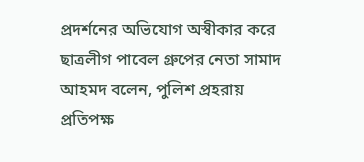প্রদর্শনের অভিযোগ অস্বীকার করে ছাত্রলীগ পাবেল গ্রুপের নেতা সামাদ আহমদ বলেন, পুলিশ প্রহরায় প্রতিপক্ষ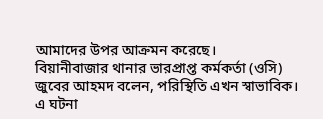আমাদের উপর আক্রমন করেছে।
বিয়ানীবাজার থানার ভারপ্রাপ্ত কর্মকর্তা (ওসি) জুবের আহমদ বলেন, পরিস্থিতি এখন স্বাভাবিক। এ ঘটনা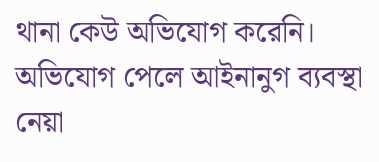থানা কেউ অভিযোগ করেনি। অভিযোগ পেলে আইনানুগ ব্যবস্থা নেয়া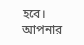হবে।
আপনার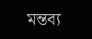মন্তব্য